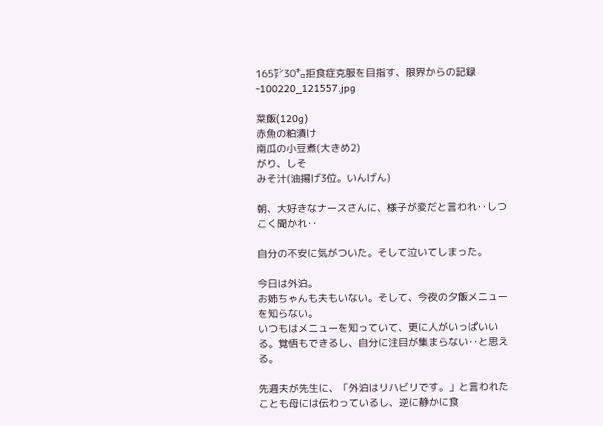165㌢30㌔拒食症克服を目指す、限界からの記録-100220_121557.jpg

菜飯(120g)
赤魚の粕漬け
南瓜の小豆煮(大きめ2)
がり、しそ
みそ汁(油揚げ3位。いんげん)

朝、大好きなナースさんに、様子が変だと言われ‥しつこく聞かれ‥

自分の不安に気がついた。そして泣いてしまった。

今日は外泊。
お姉ちゃんも夫もいない。そして、今夜の夕飯メニューを知らない。
いつもはメニューを知っていて、更に人がいっぱいいる。覚悟もできるし、自分に注目が集まらない‥と思える。

先週夫が先生に、「外泊はリハビリです。」と言われたことも母には伝わっているし、逆に静かに食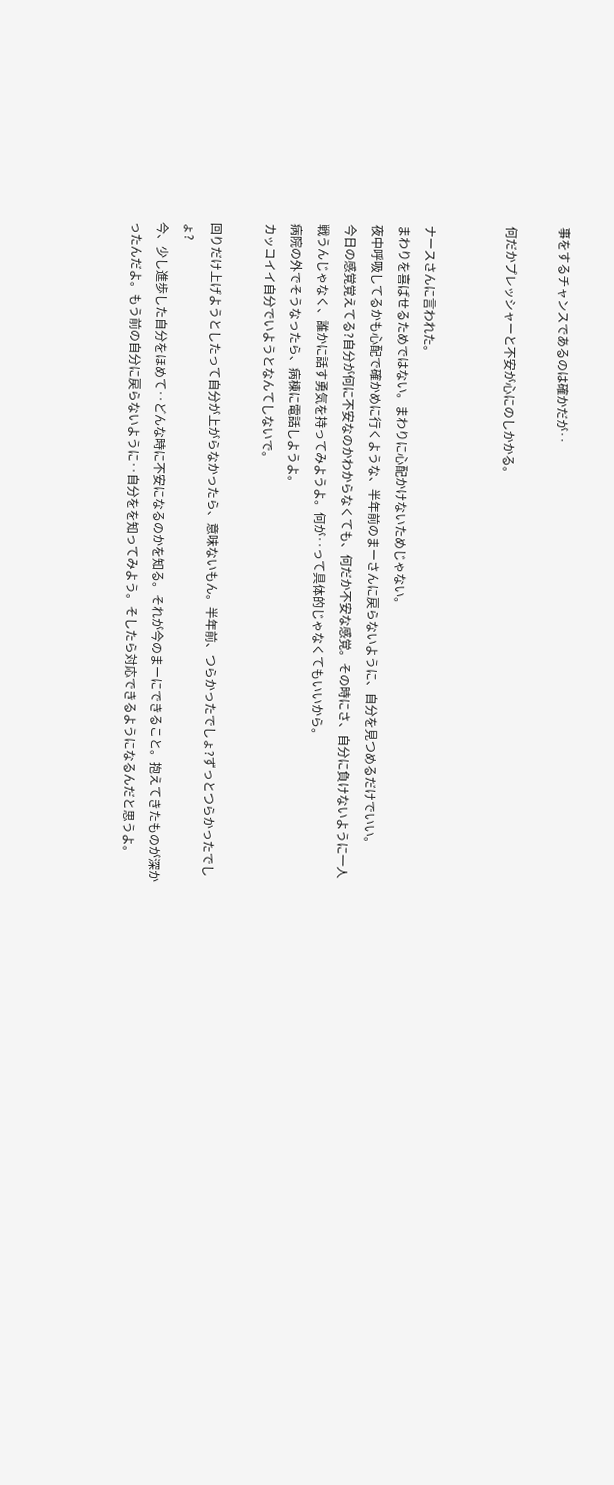事をするチャンスであるのは確かだが‥

何だかプレッシャーと不安が心にのしかかる。


ナースさんに言われた。
まわりを喜ばせるためではない。まわりに心配かけないためじゃない。
夜中呼吸してるかも心配で確かめに行くような、半年前のまーさんに戻らないように、自分を見つめるだけでいい。
今日の感覚覚えてる?自分が何に不安なのかわからなくても、何だか不安な感覚。その時にさ、自分に負けないように一人戦うんじゃなく、誰かに話す勇気を持ってみようよ。何が‥って具体的じゃなくてもいいから。
病院の外でそうなったら、病棟に電話しようよ。
カッコイイ自分でいようとなんてしないで。

回りだけ上げようとしたって自分が上がらなかったら、意味ないもん。半年前、つらかったでしょ?ずっとつらかったでしょ?
今、少し進歩した自分をほめて‥どんな時に不安になるのかを知る。それが今のまーにできること。抱えてきたものが深かったんだよ。もう前の自分に戻らないように‥自分をを知ってみよう。そしたら対応できるようになるんだと思うよ。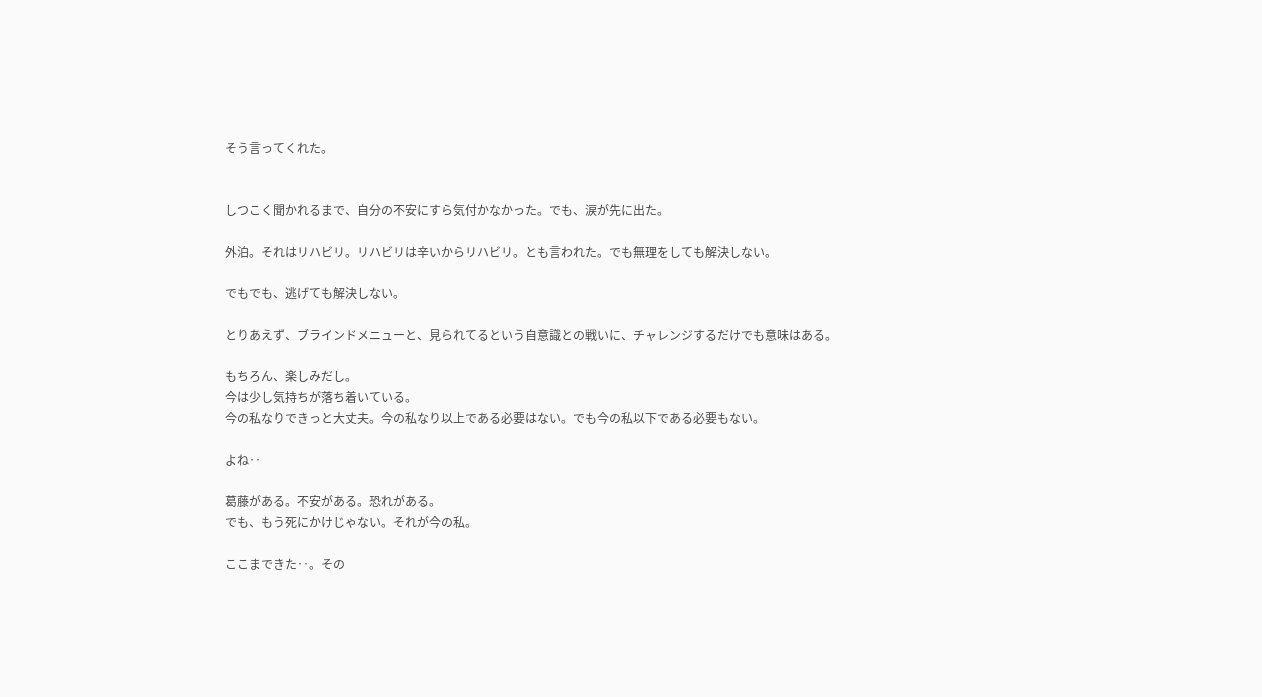そう言ってくれた。


しつこく聞かれるまで、自分の不安にすら気付かなかった。でも、涙が先に出た。

外泊。それはリハビリ。リハビリは辛いからリハビリ。とも言われた。でも無理をしても解決しない。

でもでも、逃げても解決しない。

とりあえず、ブラインドメニューと、見られてるという自意識との戦いに、チャレンジするだけでも意味はある。

もちろん、楽しみだし。
今は少し気持ちが落ち着いている。
今の私なりできっと大丈夫。今の私なり以上である必要はない。でも今の私以下である必要もない。

よね‥

葛藤がある。不安がある。恐れがある。
でも、もう死にかけじゃない。それが今の私。

ここまできた‥。その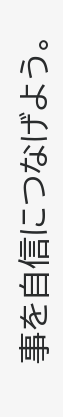事を自信につなげよう。